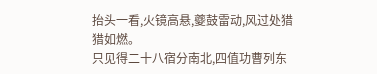抬头一看,火镜高悬,夔鼓雷动,风过处猎猎如燃。
只见得二十八宿分南北,四值功曹列东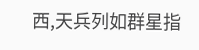西,天兵列如群星指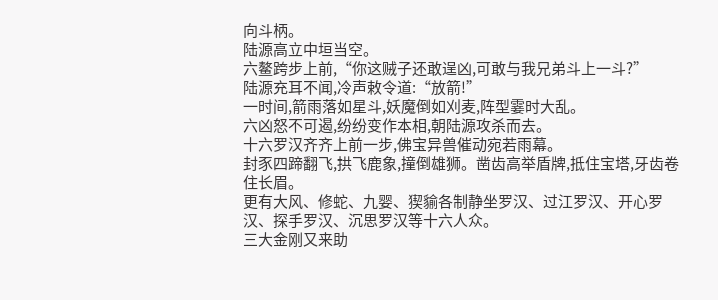向斗柄。
陆源高立中垣当空。
六鳌跨步上前,“你这贼子还敢逞凶,可敢与我兄弟斗上一斗?”
陆源充耳不闻,冷声敕令道:“放箭!”
一时间,箭雨落如星斗,妖魔倒如刈麦,阵型霎时大乱。
六凶怒不可遏,纷纷变作本相,朝陆源攻杀而去。
十六罗汉齐齐上前一步,佛宝异兽催动宛若雨幕。
封豕四蹄翻飞,拱飞鹿象,撞倒雄狮。凿齿高举盾牌,抵住宝塔,牙齿卷住长眉。
更有大风、修蛇、九婴、猰貐各制静坐罗汉、过江罗汉、开心罗汉、探手罗汉、沉思罗汉等十六人众。
三大金刚又来助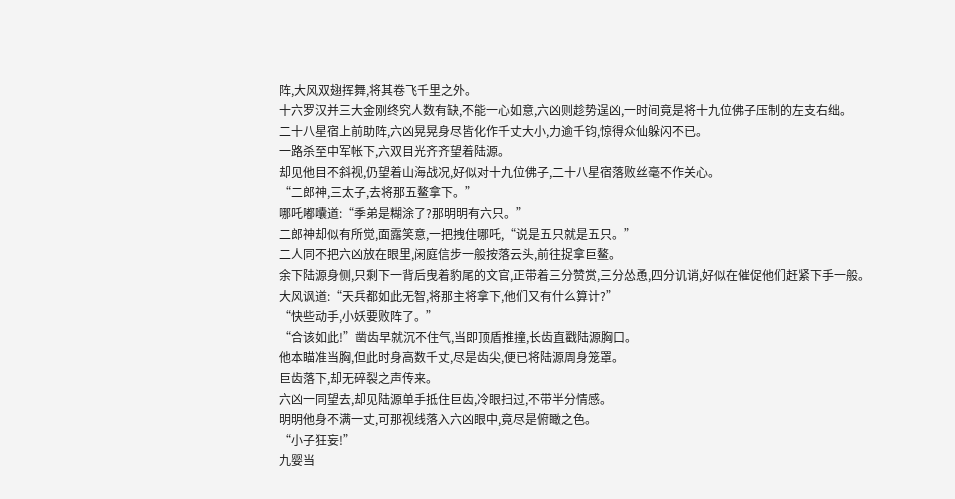阵,大风双翅挥舞,将其卷飞千里之外。
十六罗汉并三大金刚终究人数有缺,不能一心如意,六凶则趁势逞凶,一时间竟是将十九位佛子压制的左支右绌。
二十八星宿上前助阵,六凶晃晃身尽皆化作千丈大小,力逾千钧,惊得众仙躲闪不已。
一路杀至中军帐下,六双目光齐齐望着陆源。
却见他目不斜视,仍望着山海战况,好似对十九位佛子,二十八星宿落败丝毫不作关心。
“二郎神,三太子,去将那五鳌拿下。”
哪吒嘟囔道:“季弟是糊涂了?那明明有六只。”
二郎神却似有所觉,面露笑意,一把拽住哪吒,“说是五只就是五只。”
二人同不把六凶放在眼里,闲庭信步一般按落云头,前往捉拿巨鳌。
余下陆源身侧,只剩下一背后曳着豹尾的文官,正带着三分赞赏,三分怂恿,四分讥诮,好似在催促他们赶紧下手一般。
大风讽道:“天兵都如此无智,将那主将拿下,他们又有什么算计?”
“快些动手,小妖要败阵了。”
“合该如此!”凿齿早就沉不住气,当即顶盾推撞,长齿直戳陆源胸口。
他本瞄准当胸,但此时身高数千丈,尽是齿尖,便已将陆源周身笼罩。
巨齿落下,却无碎裂之声传来。
六凶一同望去,却见陆源单手抵住巨齿,冷眼扫过,不带半分情感。
明明他身不满一丈,可那视线落入六凶眼中,竟尽是俯瞰之色。
“小子狂妄!”
九婴当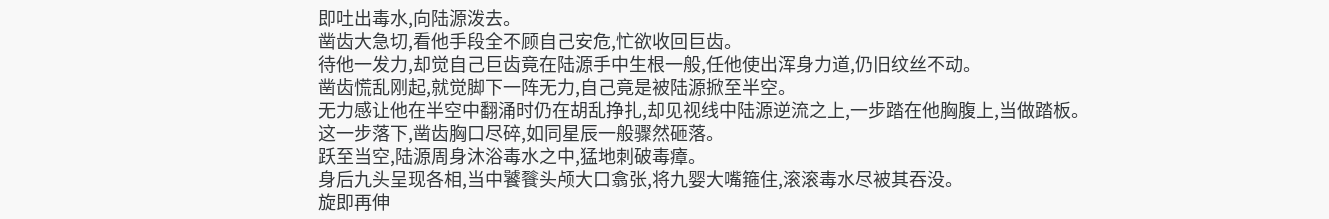即吐出毒水,向陆源泼去。
凿齿大急切,看他手段全不顾自己安危,忙欲收回巨齿。
待他一发力,却觉自己巨齿竟在陆源手中生根一般,任他使出浑身力道,仍旧纹丝不动。
凿齿慌乱刚起,就觉脚下一阵无力,自己竟是被陆源掀至半空。
无力感让他在半空中翻涌时仍在胡乱挣扎,却见视线中陆源逆流之上,一步踏在他胸腹上,当做踏板。
这一步落下,凿齿胸口尽碎,如同星辰一般骤然砸落。
跃至当空,陆源周身沐浴毒水之中,猛地刺破毒瘴。
身后九头呈现各相,当中饕餮头颅大口翕张,将九婴大嘴箍住,滚滚毒水尽被其吞没。
旋即再伸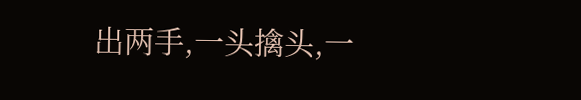出两手,一头擒头,一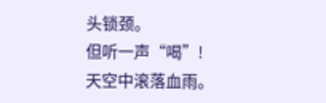头锁颈。
但听一声“喝”!
天空中滚落血雨。